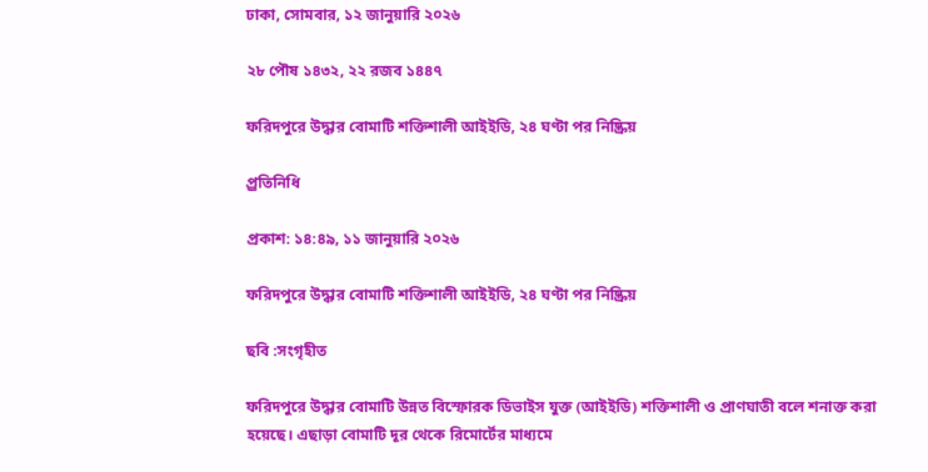ঢাকা, সোমবার, ১২ জানুয়ারি ২০২৬

২৮ পৌষ ১৪৩২, ২২ রজব ১৪৪৭

ফরিদপুরে উদ্ধার বোমাটি শক্তিশালী আইইডি, ২৪ ঘণ্টা পর নিষ্ক্রিয়

প্র্রতিনিধি

প্রকাশ: ১৪:৪৯, ১১ জানুয়ারি ২০২৬

ফরিদপুরে উদ্ধার বোমাটি শক্তিশালী আইইডি, ২৪ ঘণ্টা পর নিষ্ক্রিয়

ছবি :সংগৃহীত

ফরিদপুরে উদ্ধার বোমাটি উন্নত বিস্ফোরক ডিভাইস যুক্ত (আইইডি) শক্তিশালী ও প্রাণঘাতী বলে শনাক্ত করা হয়েছে। এছাড়া বোমাটি দূর থেকে রিমোর্টের মাধ্যমে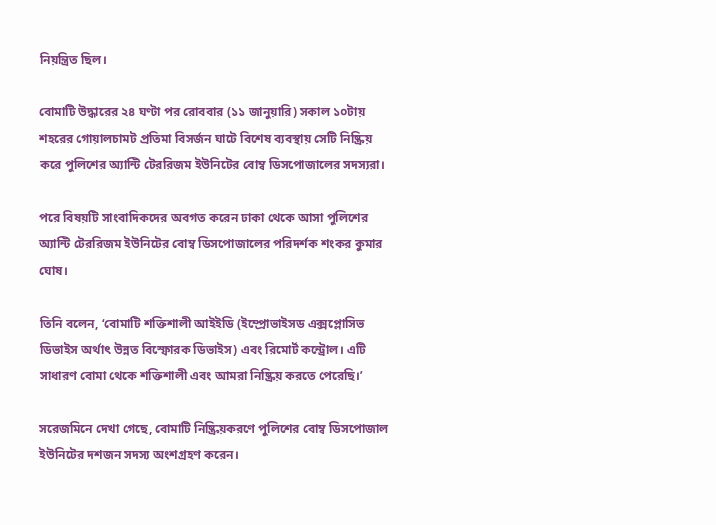নিয়ন্ত্রিত ছিল।

বোমাটি উদ্ধারের ২৪ ঘণ্টা পর রোববার (১১ জানুয়ারি) সকাল ১০টায় শহরের গোয়ালচামট প্রতিমা বিসর্জন ঘাটে বিশেষ ব্যবস্থায় সেটি নিষ্ক্রিয় করে পুলিশের অ্যান্টি টেররিজম ইউনিটের বোম্ব ডিসপোজালের সদস্যরা।

পরে বিষয়টি সাংবাদিকদের অবগত করেন ঢাকা থেকে আসা পুলিশের অ্যান্টি টেররিজম ইউনিটের বোম্ব ডিসপোজালের পরিদর্শক শংকর কুমার ঘোষ।

তিনি বলেন, ‘বোমাটি শক্তিশালী আইইডি (ইম্প্রোভাইসড এক্সপ্লোসিভ ডিভাইস অর্থাৎ উন্নত বিস্ফোরক ডিভাইস) এবং রিমোর্ট কন্ট্রোল। এটি সাধারণ বোমা থেকে শক্তিশালী এবং আমরা নিষ্ক্রিয় করতে পেরেছি।’

সরেজমিনে দেখা গেছে, বোমাটি নিষ্ক্রিয়করণে পুলিশের বোম্ব ডিসপোজাল ইউনিটের দশজন সদস্য অংশগ্রহণ করেন।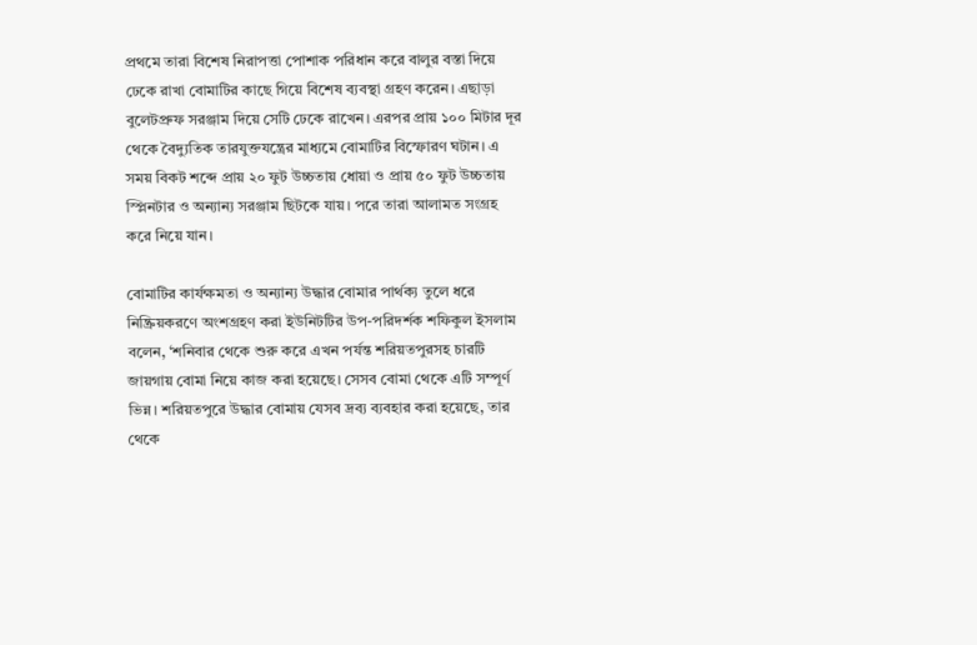প্রথমে তারা বিশেষ নিরাপত্তা পোশাক পরিধান করে বালুর বস্তা দিয়ে ঢেকে রাখা বোমাটির কাছে গিয়ে বিশেষ ব্যবস্থা গ্রহণ করেন। এছাড়া বুলেটপ্রুফ সরঞ্জাম দিয়ে সেটি ঢেকে রাখেন। এরপর প্রায় ১০০ মিটার দূর থেকে বৈদ্যুতিক তারযুক্তযন্ত্রের মাধ্যমে বোমাটির বিস্ফোরণ ঘটান। এ সময় বিকট শব্দে প্রায় ২০ ফুট উচ্চতায় ধোয়া ও প্রায় ৫০ ফুট উচ্চতায় স্প্লিনটার ও অন্যান্য সরঞ্জাম ছিটকে যায়। পরে তারা আলামত সংগ্রহ করে নিয়ে যান।

বোমাটির কার্যক্ষমতা ও অন্যান্য উদ্ধার বোমার পার্থক্য তুলে ধরে নিষ্ক্রিয়করণে অংশগ্রহণ করা ইউনিটটির উপ-পরিদর্শক শফিকুল ইসলাম বলেন, ‘শনিবার থেকে শুরু করে এখন পর্যন্ত শরিয়তপুরসহ চারটি জায়গায় বোমা নিয়ে কাজ করা হয়েছে। সেসব বোমা থেকে এটি সম্পূর্ণ ভিন্ন। শরিয়তপুরে উদ্ধার বোমায় যেসব দ্রব্য ব্যবহার করা হয়েছে, তার থেকে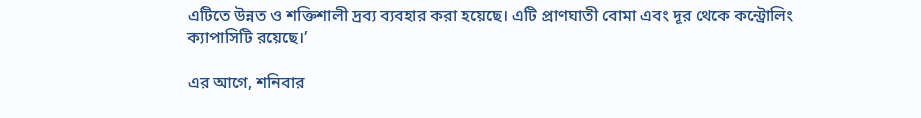এটিতে উন্নত ও শক্তিশালী দ্রব্য ব্যবহার করা হয়েছে। এটি প্রাণঘাতী বোমা এবং দূর থেকে কন্ট্রোলিং ক্যাপাসিটি রয়েছে।’

এর আগে, শনিবার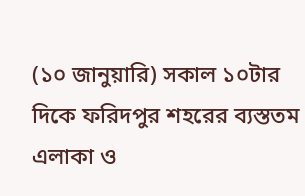(১০ জানুয়ারি) সকাল ১০টার দিকে ফরিদপুর শহরের ব্যস্ততম এলাকা ও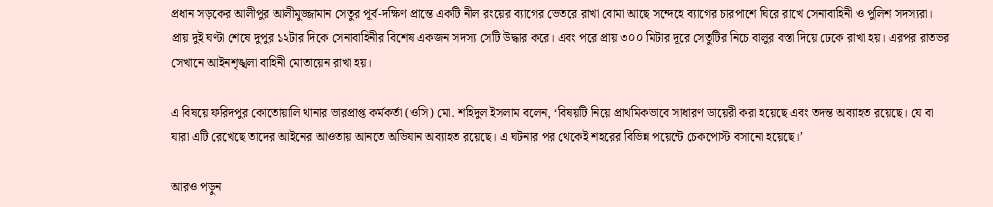প্রধান সড়কের আলীপুর আলীমুজ্জামান সেতুর পূর্ব-দক্ষিণ প্রান্তে একটি নীল রংয়ের ব্যাগের ভেতরে রাখা বোমা আছে সন্দেহে ব্যাগের চারপাশে ঘিরে রাখে সেনাবাহিনী ও পুলিশ সদস্যরা। প্রায় দুই ঘণ্টা শেষে দুপুর ১২টার দিকে সেনাবাহিনীর বিশেষ একজন সদস্য সেটি উদ্ধার করে। এবং পরে প্রায় ৩০০ মিটার দূরে সেতুটির নিচে বালুর বস্তা দিয়ে ঢেকে রাখা হয়। এরপর রাতভর সেখানে আইনশৃঙ্খলা বাহিনী মোতায়েন রাখা হয়।

এ বিষয়ে ফরিদপুর কোতোয়ালি থানার ভারপ্রাপ্ত কর্মকর্তা (ওসি) মো. শহিদুল ইসলাম বলেন, ‘বিষয়টি নিয়ে প্রাথমিকভাবে সাধারণ ডায়েরী করা হয়েছে এবং তদন্ত অব্যাহত রয়েছে। যে বা যারা এটি রেখেছে তাদের আইনের আওতায় আনতে অভিযান অব্যাহত রয়েছে। এ ঘটনার পর থেকেই শহরের বিভিন্ন পয়েন্টে চেকপোস্ট বসানো হয়েছে।’

আরও পড়ুন